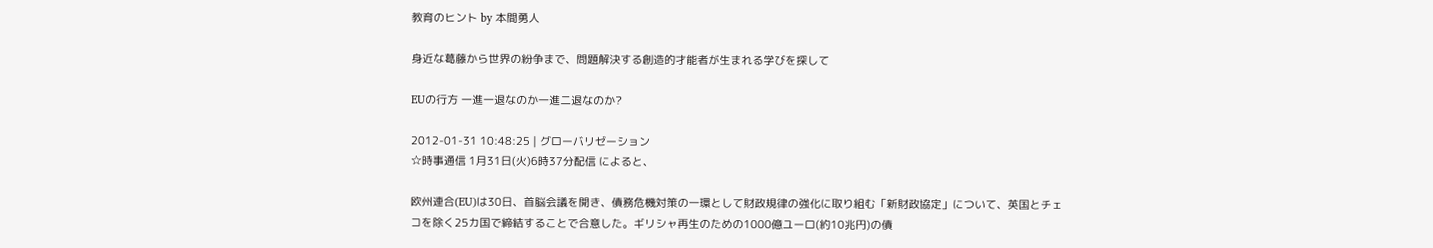教育のヒント by 本間勇人

身近な葛藤から世界の紛争まで、問題解決する創造的才能者が生まれる学びを探して

EUの行方 一進一退なのか一進二退なのか?

2012-01-31 10:48:25 | グローバリゼーション
☆時事通信 1月31日(火)6時37分配信 によると、

欧州連合(EU)は30日、首脳会議を開き、債務危機対策の一環として財政規律の強化に取り組む「新財政協定」について、英国とチェコを除く25カ国で締結することで合意した。ギリシャ再生のための1000億ユーロ(約10兆円)の債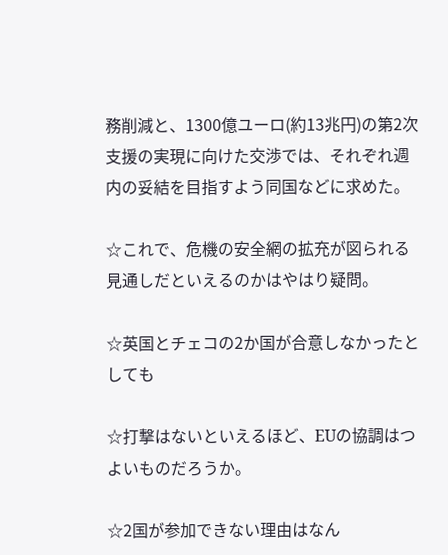務削減と、1300億ユーロ(約13兆円)の第2次支援の実現に向けた交渉では、それぞれ週内の妥結を目指すよう同国などに求めた。

☆これで、危機の安全網の拡充が図られる見通しだといえるのかはやはり疑問。

☆英国とチェコの2か国が合意しなかったとしても

☆打撃はないといえるほど、EUの協調はつよいものだろうか。

☆2国が参加できない理由はなん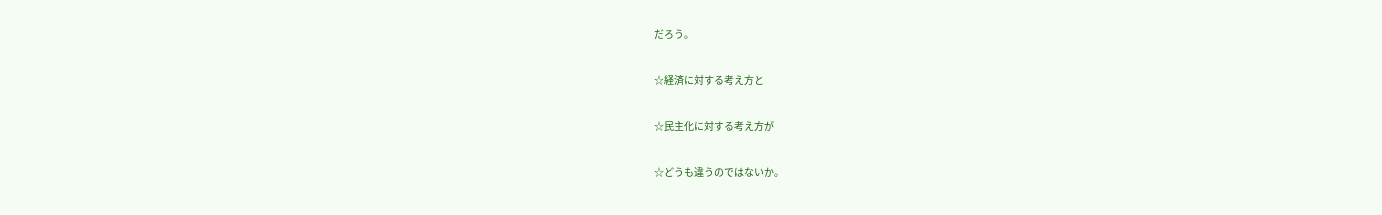だろう。

☆経済に対する考え方と

☆民主化に対する考え方が

☆どうも違うのではないか。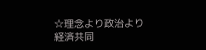☆理念より政治より経済共同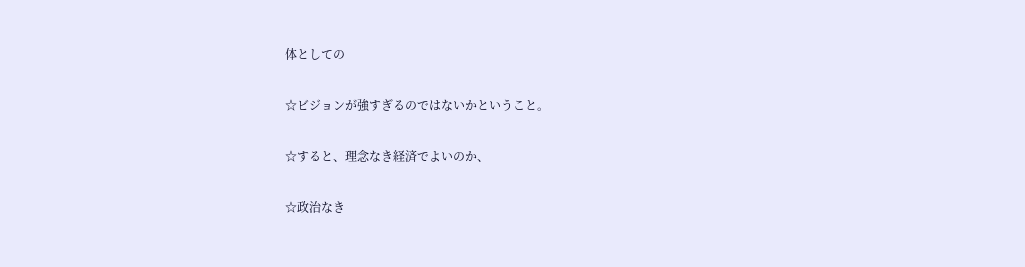体としての

☆ビジョンが強すぎるのではないかということ。

☆すると、理念なき経済でよいのか、

☆政治なき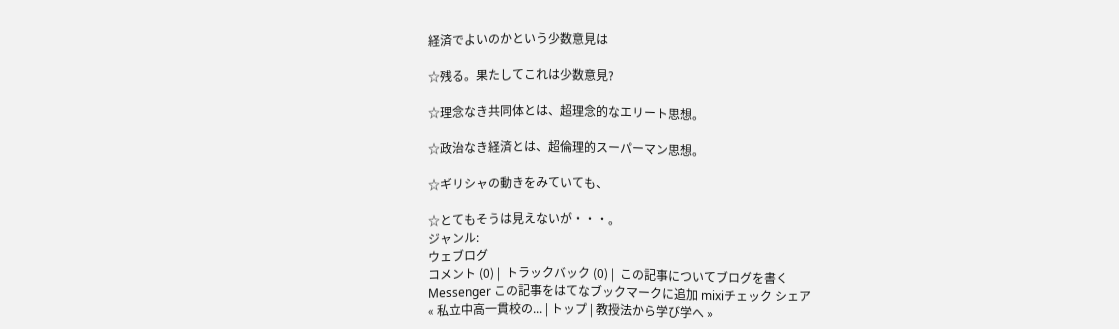経済でよいのかという少数意見は

☆残る。果たしてこれは少数意見?

☆理念なき共同体とは、超理念的なエリート思想。

☆政治なき経済とは、超倫理的スーパーマン思想。

☆ギリシャの動きをみていても、

☆とてもそうは見えないが・・・。
ジャンル:
ウェブログ
コメント (0) |  トラックバック (0) |  この記事についてブログを書く
Messenger この記事をはてなブックマークに追加 mixiチェック シェア
« 私立中高一貫校の... | トップ | 教授法から学び学へ »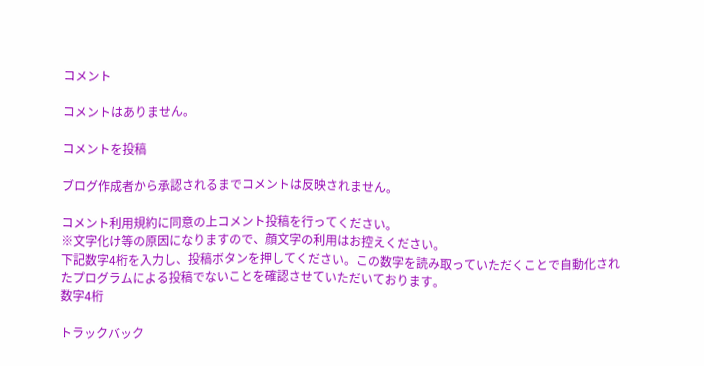コメント

コメントはありません。

コメントを投稿

ブログ作成者から承認されるまでコメントは反映されません。

コメント利用規約に同意の上コメント投稿を行ってください。
※文字化け等の原因になりますので、顔文字の利用はお控えください。
下記数字4桁を入力し、投稿ボタンを押してください。この数字を読み取っていただくことで自動化されたプログラムによる投稿でないことを確認させていただいております。
数字4桁

トラックバック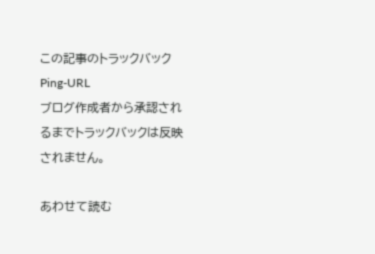この記事のトラックバック  Ping-URL
ブログ作成者から承認されるまでトラックバックは反映されません。

あわせて読む